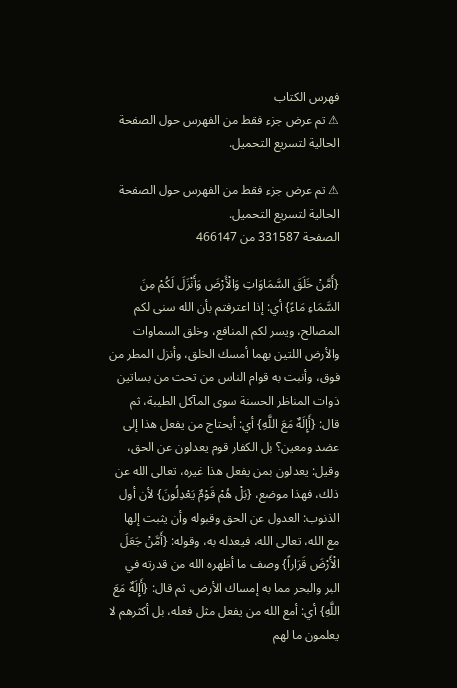فهرس الكتاب
⚠ تم عرض جزء فقط من الفهرس حول الصفحة الحالية لتسريع التحميل.

⚠ تم عرض جزء فقط من الفهرس حول الصفحة الحالية لتسريع التحميل.
الصفحة 331587 من 466147

{أَمَّنْ خَلَقَ السَّمَاوَاتِ وَالْأَرْضَ وَأَنْزَلَ لَكُمْ مِنَ السَّمَاءِ مَاءً} أي: إذا اعترفتم بأن الله سنى لكم المصالح، ويسر لكم المنافع، وخلق السماوات والأرض اللتين بهما أمسك الخلق، وأنزل المطر من فوق، وأنبت به قوام الناس من تحت من بساتين ذوات المناظر الحسنة سوى المآكل الطيبة، ثم قال: {أَإِلَهٌ مَعَ اللَّهِ} أي: أيحتاج من يفعل هذا إلى عضد ومعين؟ بل الكفار قوم يعدلون عن الحق، وقيل: يعدلون بمن يفعل هذا غيره، تعالى الله عن ذلك، فهذا موضع، {بَلْ هُمْ قَوْمٌ يَعْدِلُونَ} لأن أول الذنوب: العدول عن الحق وقبوله وأن يثبت إلها مع الله، تعالى الله، فيعدله به، وقوله: {أَمَّنْ جَعَلَ الْأَرْضَ قَرَاراً} وصف ما أظهره الله من قدرته في البر والبحر مما به إمساك الأرض، ثم قال: {أَإِلَهٌ مَعَ اللَّهِ} أي: أمع الله من يفعل مثل فعله، بل أكثرهم لا يعلمون ما لهم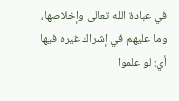في عبادة الله تعالى وإخلاصها، وما عليهم في إشراك غيره فيها أي: لو علموا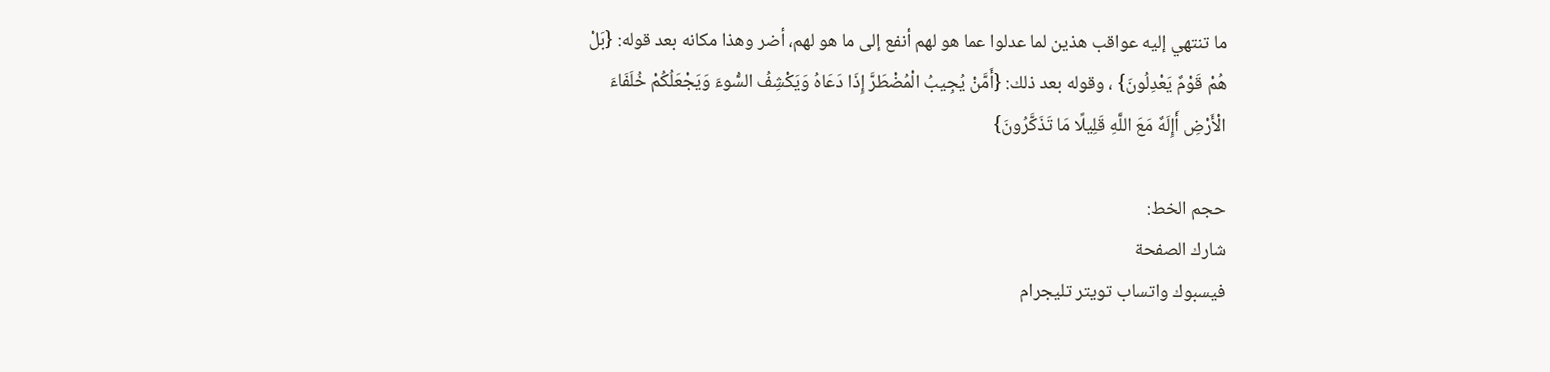ما تنتهي إليه عواقب هذين لما عدلوا عما هو لهم أنفع إلى ما هو لهم، أضر وهذا مكانه بعد قوله: {بَلْ هُمْ قَوْمٌ يَعْدِلُونَ} ، وقوله بعد ذلك: {أَمَّنْ يُجِيبُ الْمُضْطَرَّ إِذَا دَعَاهُ وَيَكْشِفُ السُّوءَ وَيَجْعَلُكُمْ خُلَفَاءَ الْأَرْضِ أَإِلَهٌ مَعَ اللَّهِ قَلِيلًا مَا تَذَكَّرُونَ}

حجم الخط:
شارك الصفحة
فيسبوك واتساب تويتر تليجرام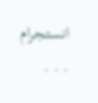انستجرام
. . .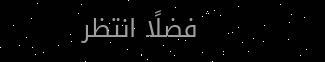فضلًا انتظر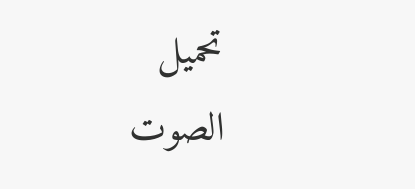تحميل الصوت